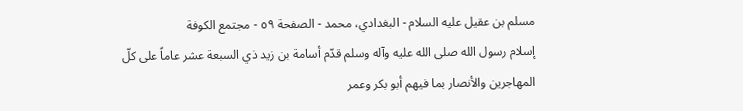مسلم بن عقيل عليه السلام - البغدادي، محمد - الصفحة ٥٩ - مجتمع الكوفة
إسلام رسول الله صلى الله عليه وآله وسلم قدّم أسامة بن زيد ذي السبعة عشر عاماً على كلّ المهاجرين والأنصار بما فيهم أبو بكر وعمر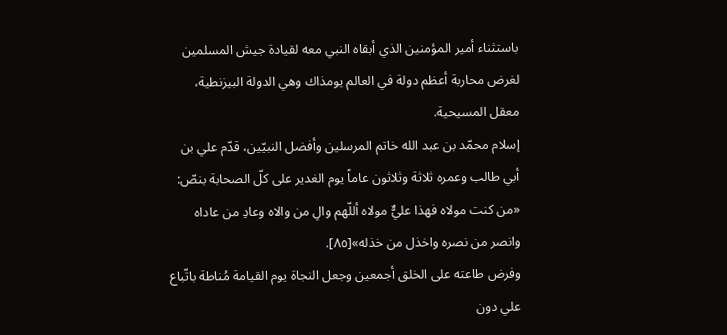باستثناء أمير المؤمنين الذي أبقاه النبي معه لقيادة جيش المسلمين لغرض محاربة أعظم دولة في العالم يومذاك وهي الدولة البيزنطية، معقل المسيحية.
إسلام محمّد بن عبد الله خاتم المرسلين وأفضل النبيّين، قدّم علي بن أبي طالب وعمره ثلاثة وثلاثون عاماً يوم الغدير على كلّ الصحابة بنصّ:
«من كنت مولاه فهذا عليٌّ مولاه أللّهم والِ من والاه وعادِ من عاداه وانصر من نصره واخذل من خذله»[٨٥].
وفرض طاعته على الخلق أجمعين وجعل النجاة يوم القيامة مُناطة باتّباع علي دون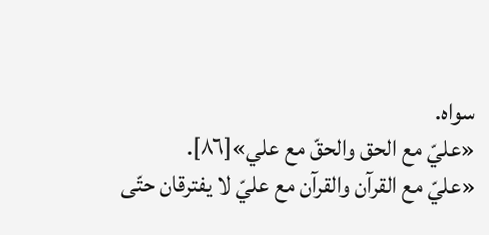سواه.
«عليّ مع الحق والحقّ مع علي»[٨٦].
«عليّ مع القرآن والقرآن مع عليّ لا يفترقان حتّى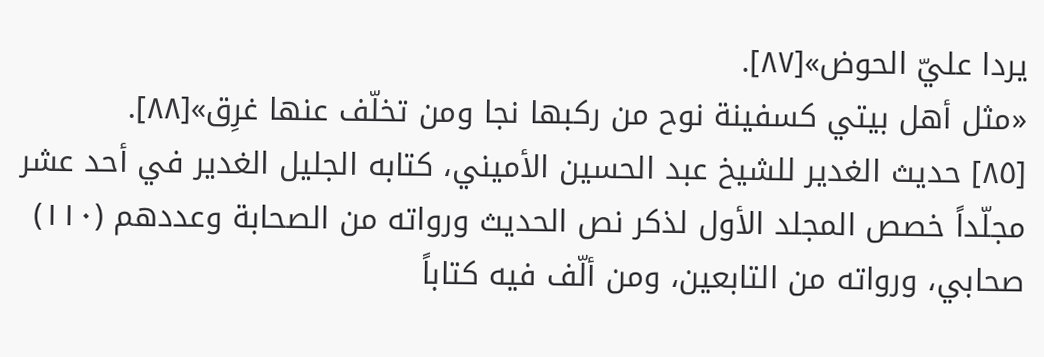يردا عليّ الحوض»[٨٧].
«مثل أهل بيتي كسفينة نوح من ركبها نجا ومن تخلّف عنها غرِق»[٨٨].
[٨٥] حديث الغدير للشيخ عبد الحسين الأميني، كتابه الجليل الغدير في أحد عشر مجلّداً خصص المجلد الأول لذكر نص الحديث ورواته من الصحابة وعددهم (١١٠) صحابي، ورواته من التابعين، ومن ألّف فيه كتاباً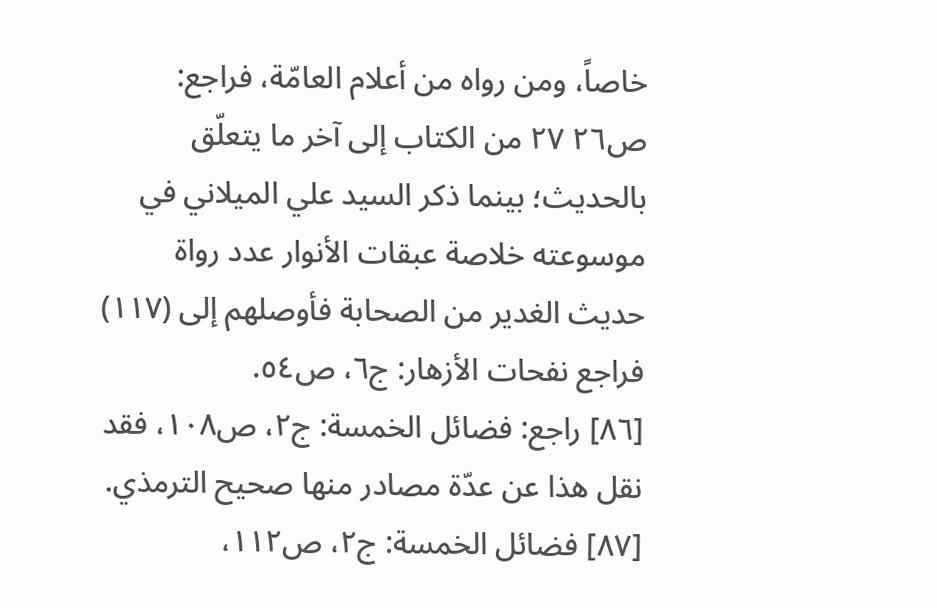خاصاً، ومن رواه من أعلام العامّة، فراجع: ص٢٦ ٢٧ من الكتاب إلى آخر ما يتعلّق بالحديث؛ بينما ذكر السيد علي الميلاني في موسوعته خلاصة عبقات الأنوار عدد رواة حديث الغدير من الصحابة فأوصلهم إلى (١١٧) فراجع نفحات الأزهار: ج٦، ص٥٤.
[٨٦] راجع: فضائل الخمسة: ج٢، ص١٠٨، فقد نقل هذا عن عدّة مصادر منها صحيح الترمذي.
[٨٧] فضائل الخمسة: ج٢، ص١١٢،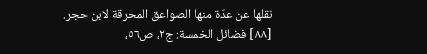نقلها عن عدّة منها الصواعق المحرقة لابن حجر.
[٨٨] فضائل الخمسة: ج٢، ص٥٦،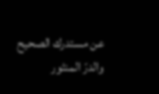عن مستدرك الصحيح والدرّ المنثور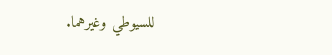للسيوطي وغيرهما.